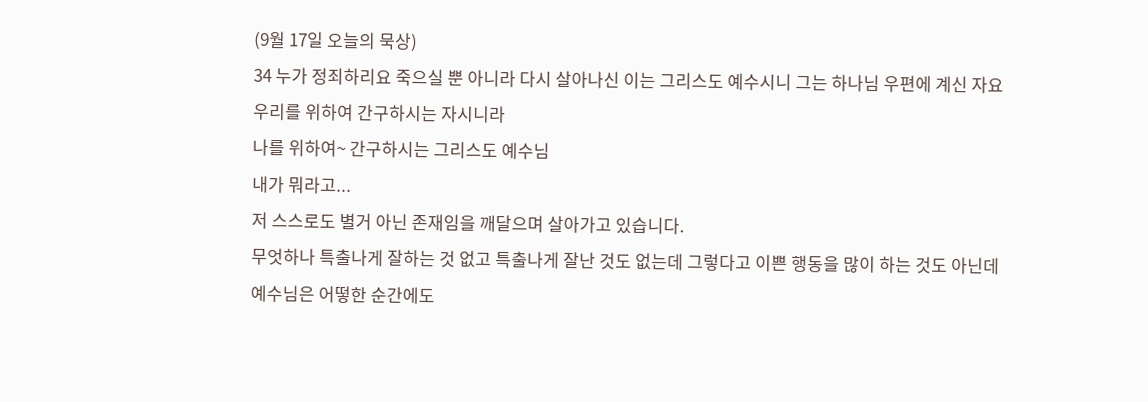(9월 17일 오늘의 묵상)
34 누가 정죄하리요 죽으실 뿐 아니라 다시 살아나신 이는 그리스도 예수시니 그는 하나님 우편에 계신 자요 우리를 위하여 간구하시는 자시니라
나를 위하여~ 간구하시는 그리스도 예수님
내가 뭐라고...
저 스스로도 별거 아닌 존재임을 깨달으며 살아가고 있습니다.
무엇하나 특출나게 잘하는 것 없고 특출나게 잘난 것도 없는데 그렇다고 이쁜 행동을 많이 하는 것도 아닌데 예수님은 어떻한 순간에도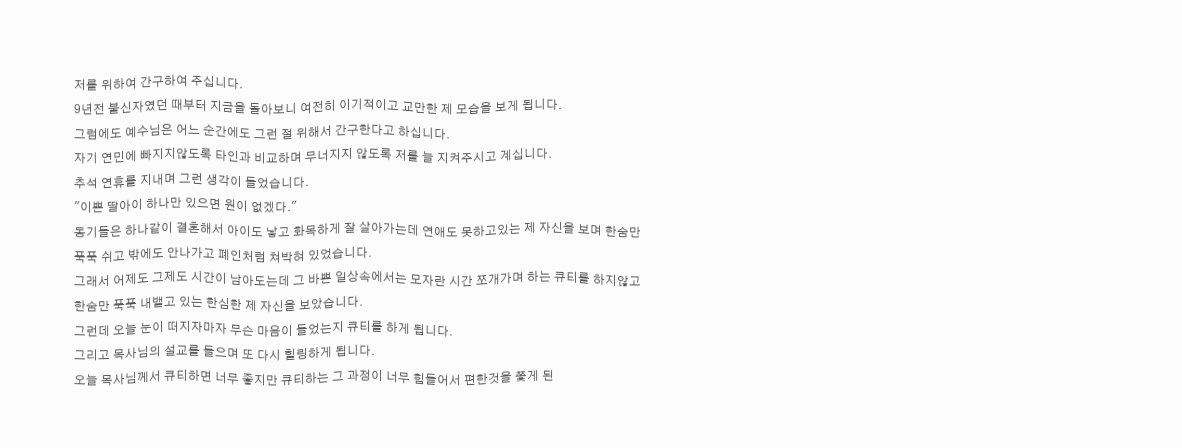저를 위하여 간구하여 주십니다.
9년전 불신자였던 때부터 지금을 돌아보니 여전히 이기적이고 교만한 제 모습을 보게 됩니다.
그럼에도 예수님은 어느 순간에도 그런 절 위해서 간구한다고 하십니다.
자기 연민에 빠지지않도록 타인과 비교하며 무너지지 않도록 저를 늘 지켜주시고 계십니다.
추석 연휴를 지내며 그런 생각이 들었습니다.
"이쁜 딸아이 하나만 있으면 원이 없겠다."
동기들은 하나같이 결혼해서 아이도 낳고 화목하게 잘 살아가는데 연애도 못하고있는 제 자신을 보며 한숨만 푹푹 쉬고 밖에도 안나가고 폐인처럼 쳐박혀 있었습니다.
그래서 어제도 그제도 시간이 남아도는데 그 바쁜 일상속에서는 모자란 시간 쪼개가며 하는 큐티를 하지않고 한숨만 푹푹 내뱉고 있는 한심한 제 자신을 보았습니다.
그런데 오늘 눈이 떠지자마자 무슨 마음이 들었는지 큐티를 하게 됩니다.
그리고 목사님의 설교를 들으며 또 다시 힐링하게 됩니다.
오늘 목사님께서 큐티하면 너무 좋지만 큐티하는 그 과정이 너무 힘들어서 편한것을 쫓게 된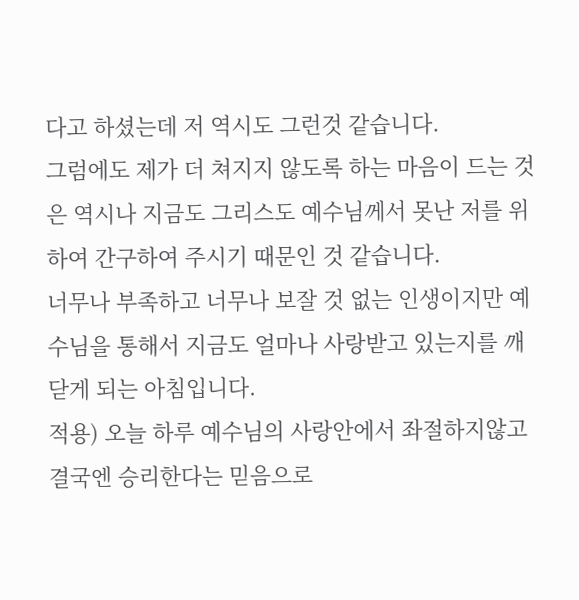다고 하셨는데 저 역시도 그런것 같습니다.
그럼에도 제가 더 쳐지지 않도록 하는 마음이 드는 것은 역시나 지금도 그리스도 예수님께서 못난 저를 위하여 간구하여 주시기 때문인 것 같습니다.
너무나 부족하고 너무나 보잘 것 없는 인생이지만 예수님을 통해서 지금도 얼마나 사랑받고 있는지를 깨닫게 되는 아침입니다.
적용) 오늘 하루 예수님의 사랑안에서 좌절하지않고 결국엔 승리한다는 믿음으로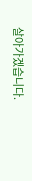살아가겠습니다.